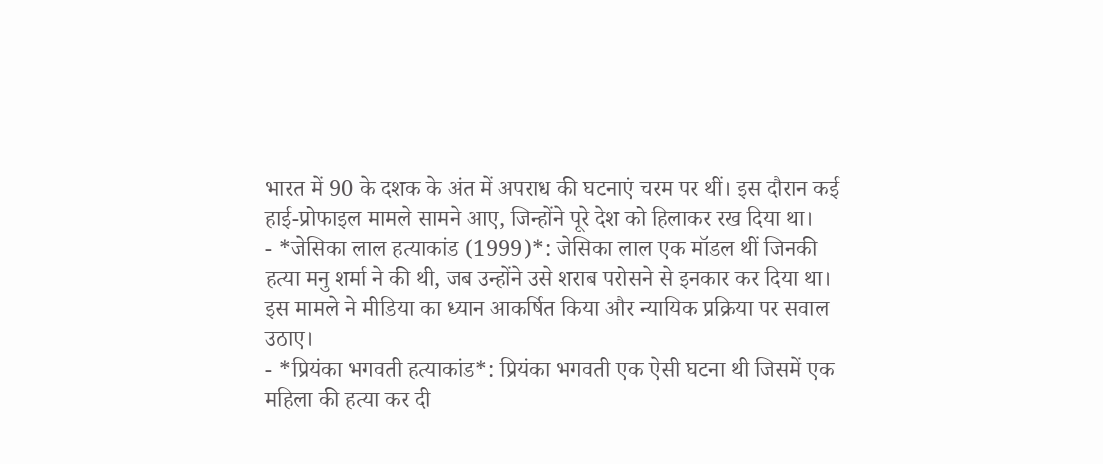भारत में 90 के दशक के अंत में अपराध की घटनाएं चरम पर थीं। इस दौरान कई हाई-प्रोफाइल मामले सामने आए, जिन्होंने पूरे देश को हिलाकर रख दिया था।
- *जेसिका लाल हत्याकांड (1999)*: जेसिका लाल एक मॉडल थीं जिनकी हत्या मनु शर्मा ने की थी, जब उन्होंने उसे शराब परोसने से इनकार कर दिया था। इस मामले ने मीडिया का ध्यान आकर्षित किया और न्यायिक प्रक्रिया पर सवाल उठाए।
- *प्रियंका भगवती हत्याकांड*: प्रियंका भगवती एक ऐसी घटना थी जिसमें एक महिला की हत्या कर दी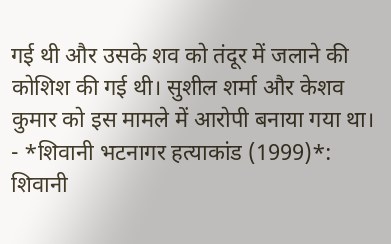गई थी और उसके शव को तंदूर में जलाने की कोशिश की गई थी। सुशील शर्मा और केशव कुमार को इस मामले में आरोपी बनाया गया था।
- *शिवानी भटनागर हत्याकांड (1999)*: शिवानी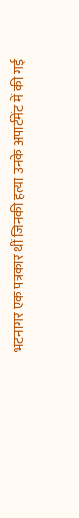भटनागर एक पत्रकार थीं जिनकी हत्या उनके अपार्टमेंट में की गई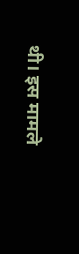थी। इस मामले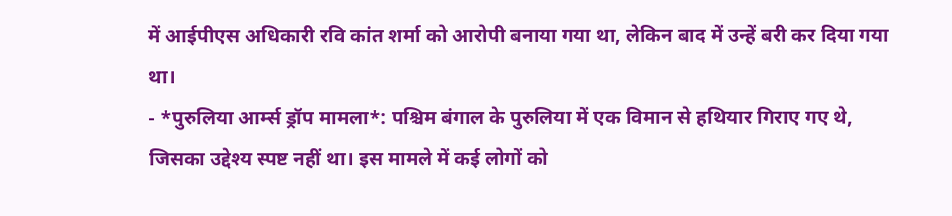में आईपीएस अधिकारी रवि कांत शर्मा को आरोपी बनाया गया था, लेकिन बाद में उन्हें बरी कर दिया गया था।
- *पुरुलिया आर्म्स ड्रॉप मामला*: पश्चिम बंगाल के पुरुलिया में एक विमान से हथियार गिराए गए थे, जिसका उद्देश्य स्पष्ट नहीं था। इस मामले में कई लोगों को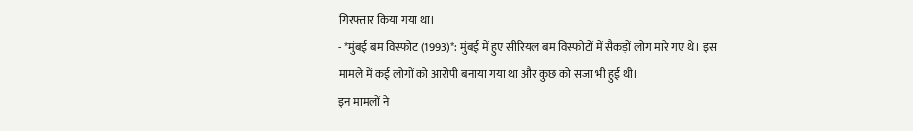गिरफ्तार किया गया था।
- *मुंबई बम विस्फोट (1993)*: मुंबई में हुए सीरियल बम विस्फोटों में सैकड़ों लोग मारे गए थे। इस मामले में कई लोगों को आरोपी बनाया गया था और कुछ को सजा भी हुई थी।
इन मामलों ने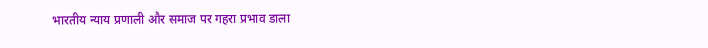भारतीय न्याय प्रणाली और समाज पर गहरा प्रभाव डाला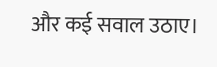और कई सवाल उठाए।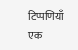टिप्पणियाँ
एक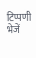टिप्पणी भेजें